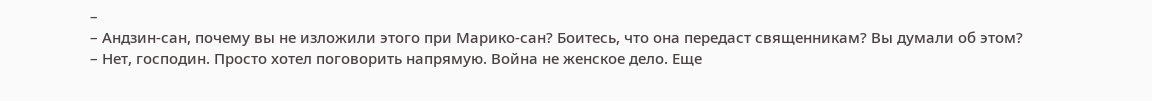–
– Андзин-сан, почему вы не изложили этого при Марико-сан? Боитесь, что она передаст священникам? Вы думали об этом?
– Нет, господин. Просто хотел поговорить напрямую. Война не женское дело. Еще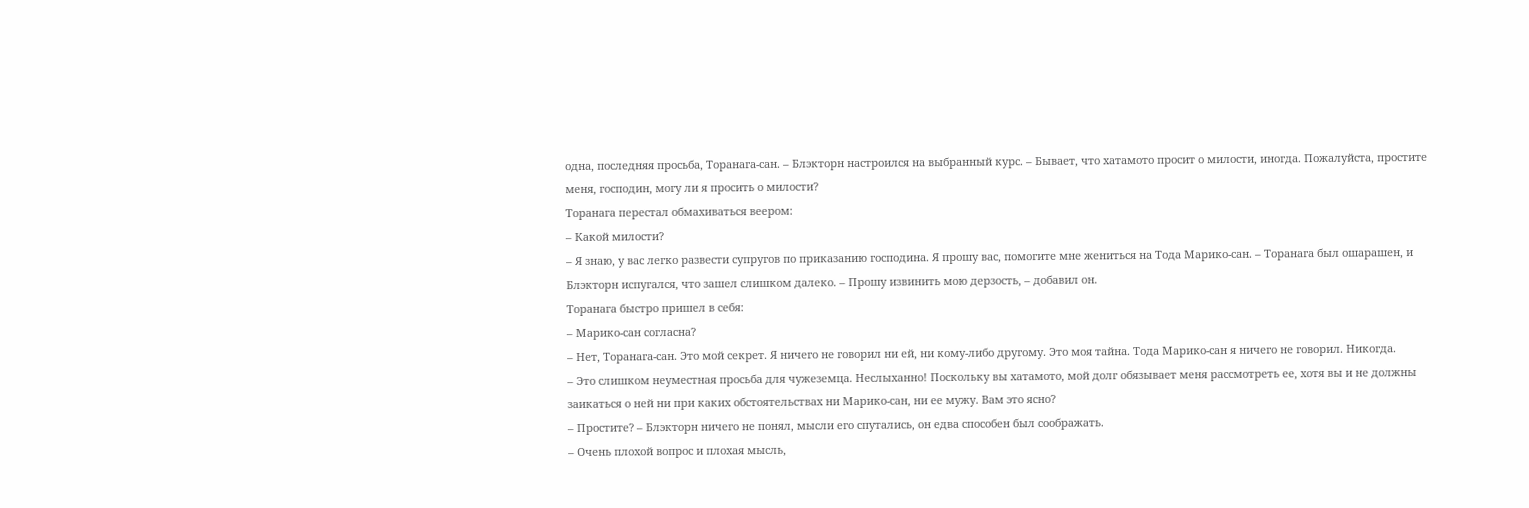одна, последняя просьба, Торанага-сан. – Блэкторн настроился на выбранный курс. – Бывает, что хатамото просит о милости, иногда. Пожалуйста, простите меня, господин, могу ли я просить о милости?
Торанага перестал обмахиваться веером:
– Какой милости?
– Я знаю, у вас легко развести супругов по приказанию господина. Я прошу вас, помогите мне жениться на Тода Марико-сан. – Торанага был ошарашен, и Блэкторн испугался, что зашел слишком далеко. – Прошу извинить мою дерзость, – добавил он.
Торанага быстро пришел в себя:
– Марико-сан согласна?
– Нет, Торанага-сан. Это мой секрет. Я ничего не говорил ни ей, ни кому-либо другому. Это моя тайна. Тода Марико-сан я ничего не говорил. Никогда.
– Это слишком неуместная просьба для чужеземца. Неслыханно! Поскольку вы хатамото, мой долг обязывает меня рассмотреть ее, хотя вы и не должны заикаться о ней ни при каких обстоятельствах ни Марико-сан, ни ее мужу. Вам это ясно?
– Простите? – Блэкторн ничего не понял, мысли его спутались, он едва способен был соображать.
– Очень плохой вопрос и плохая мысль,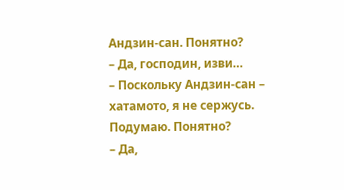Андзин-сан. Понятно?
– Да, господин, изви…
– Поскольку Андзин-сан – хатамото, я не сержусь. Подумаю. Понятно?
– Да,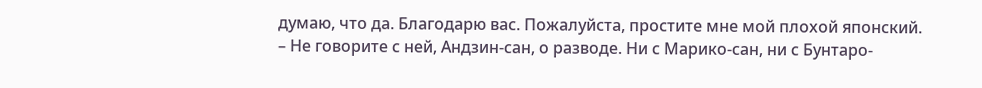думаю, что да. Благодарю вас. Пожалуйста, простите мне мой плохой японский.
– Не говорите с ней, Андзин-сан, о разводе. Ни с Марико-сан, ни с Бунтаро-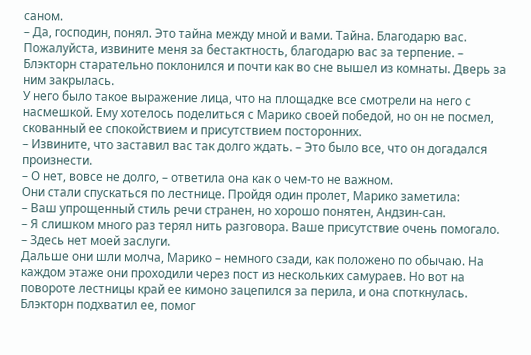саном.
– Да, господин, понял. Это тайна между мной и вами. Тайна. Благодарю вас. Пожалуйста, извините меня за бестактность, благодарю вас за терпение. – Блэкторн старательно поклонился и почти как во сне вышел из комнаты. Дверь за ним закрылась.
У него было такое выражение лица, что на площадке все смотрели на него с насмешкой. Ему хотелось поделиться с Марико своей победой, но он не посмел, скованный ее спокойствием и присутствием посторонних.
– Извините, что заставил вас так долго ждать. – Это было все, что он догадался произнести.
– О нет, вовсе не долго, – ответила она как о чем-то не важном.
Они стали спускаться по лестнице. Пройдя один пролет, Марико заметила:
– Ваш упрощенный стиль речи странен, но хорошо понятен, Андзин-сан.
– Я слишком много раз терял нить разговора. Ваше присутствие очень помогало.
– Здесь нет моей заслуги.
Дальше они шли молча, Марико – немного сзади, как положено по обычаю. На каждом этаже они проходили через пост из нескольких самураев. Но вот на повороте лестницы край ее кимоно зацепился за перила, и она споткнулась. Блэкторн подхватил ее, помог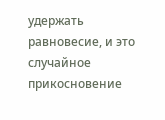удержать равновесие, и это случайное прикосновение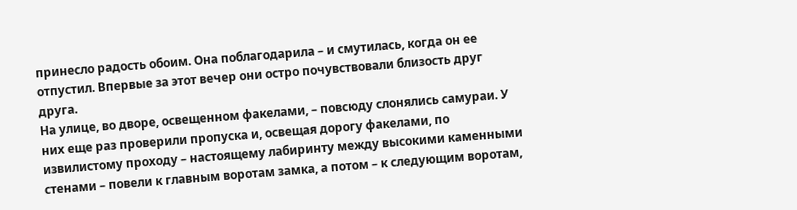принесло радость обоим. Она поблагодарила – и смутилась, когда он ее отпустил. Впервые за этот вечер они остро почувствовали близость друг друга.
На улице, во дворе, освещенном факелами, – повсюду слонялись самураи. У них еще раз проверили пропуска и, освещая дорогу факелами, по извилистому проходу – настоящему лабиринту между высокими каменными стенами – повели к главным воротам замка, а потом – к следующим воротам,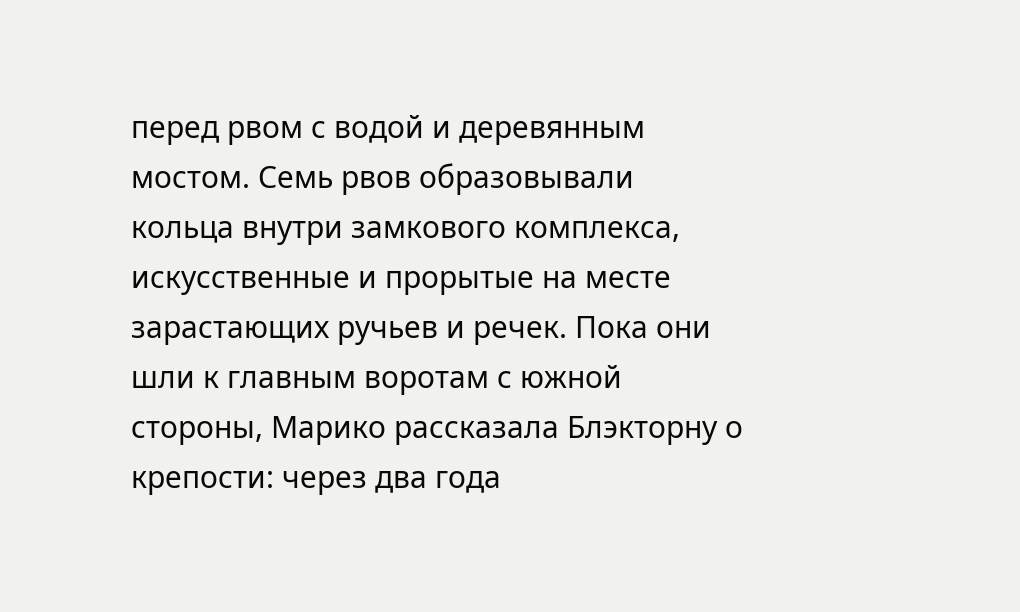перед рвом с водой и деревянным мостом. Семь рвов образовывали кольца внутри замкового комплекса, искусственные и прорытые на месте зарастающих ручьев и речек. Пока они шли к главным воротам с южной стороны, Марико рассказала Блэкторну о крепости: через два года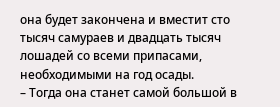она будет закончена и вместит сто тысяч самураев и двадцать тысяч лошадей со всеми припасами, необходимыми на год осады.
– Тогда она станет самой большой в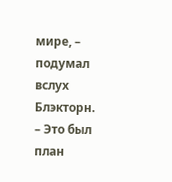мире, – подумал вслух Блэкторн.
– Это был план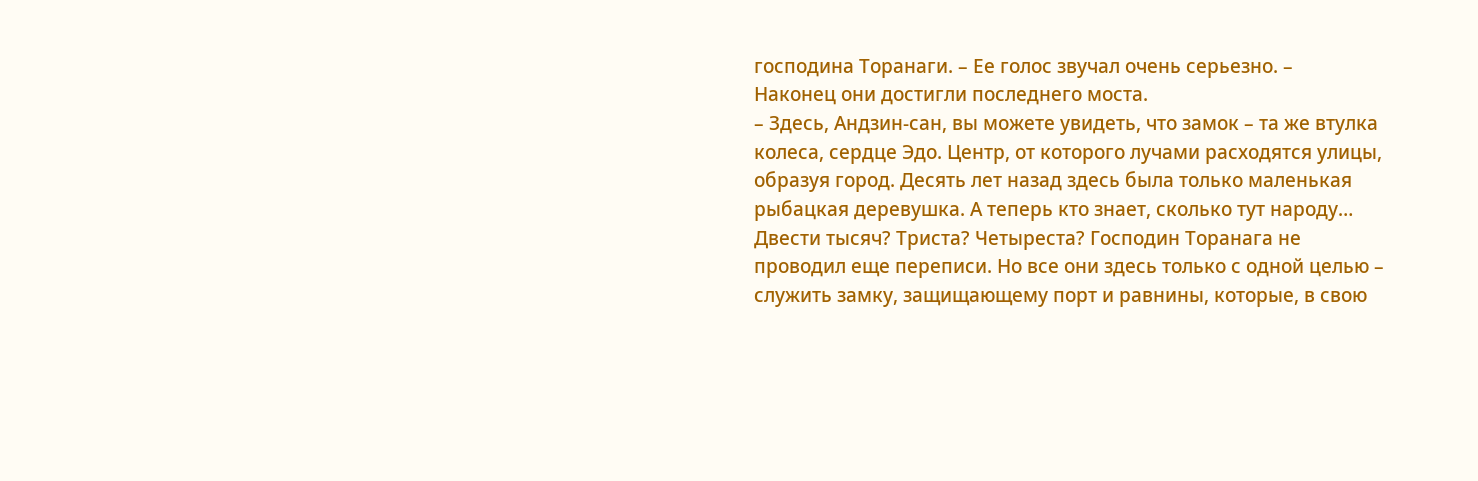господина Торанаги. – Ее голос звучал очень серьезно. –
Наконец они достигли последнего моста.
– Здесь, Андзин-сан, вы можете увидеть, что замок – та же втулка колеса, сердце Эдо. Центр, от которого лучами расходятся улицы, образуя город. Десять лет назад здесь была только маленькая рыбацкая деревушка. А теперь кто знает, сколько тут народу… Двести тысяч? Триста? Четыреста? Господин Торанага не проводил еще переписи. Но все они здесь только с одной целью – служить замку, защищающему порт и равнины, которые, в свою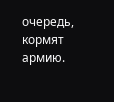очередь, кормят армию.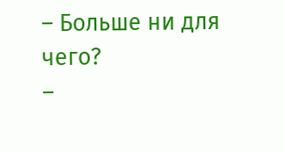– Больше ни для чего?
–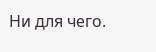Ни для чего.